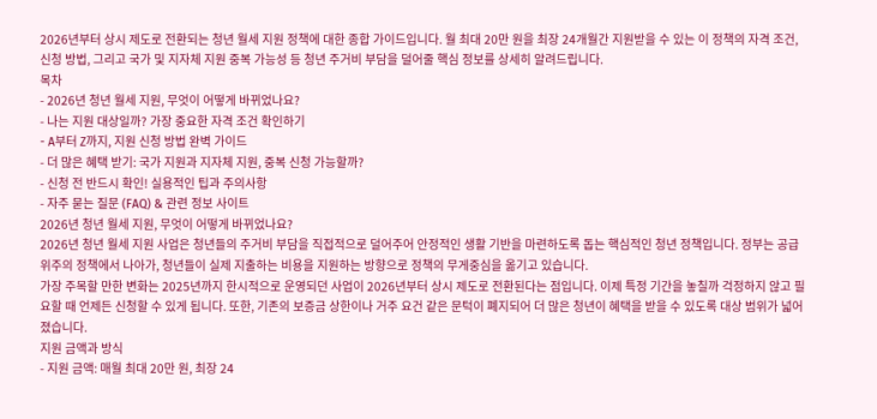2026년부터 상시 제도로 전환되는 청년 월세 지원 정책에 대한 종합 가이드입니다. 월 최대 20만 원을 최장 24개월간 지원받을 수 있는 이 정책의 자격 조건, 신청 방법, 그리고 국가 및 지자체 지원 중복 가능성 등 청년 주거비 부담을 덜어줄 핵심 정보를 상세히 알려드립니다.
목차
- 2026년 청년 월세 지원, 무엇이 어떻게 바뀌었나요?
- 나는 지원 대상일까? 가장 중요한 자격 조건 확인하기
- A부터 Z까지, 지원 신청 방법 완벽 가이드
- 더 많은 혜택 받기: 국가 지원과 지자체 지원, 중복 신청 가능할까?
- 신청 전 반드시 확인! 실용적인 팁과 주의사항
- 자주 묻는 질문 (FAQ) & 관련 정보 사이트
2026년 청년 월세 지원, 무엇이 어떻게 바뀌었나요?
2026년 청년 월세 지원 사업은 청년들의 주거비 부담을 직접적으로 덜어주어 안정적인 생활 기반을 마련하도록 돕는 핵심적인 청년 정책입니다. 정부는 공급 위주의 정책에서 나아가, 청년들이 실제 지출하는 비용을 지원하는 방향으로 정책의 무게중심을 옮기고 있습니다.
가장 주목할 만한 변화는 2025년까지 한시적으로 운영되던 사업이 2026년부터 상시 제도로 전환된다는 점입니다. 이제 특정 기간을 놓칠까 걱정하지 않고 필요할 때 언제든 신청할 수 있게 됩니다. 또한, 기존의 보증금 상한이나 거주 요건 같은 문턱이 폐지되어 더 많은 청년이 혜택을 받을 수 있도록 대상 범위가 넓어졌습니다.
지원 금액과 방식
- 지원 금액: 매월 최대 20만 원, 최장 24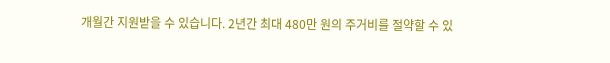개월간 지원받을 수 있습니다. 2년간 최대 480만 원의 주거비를 절약할 수 있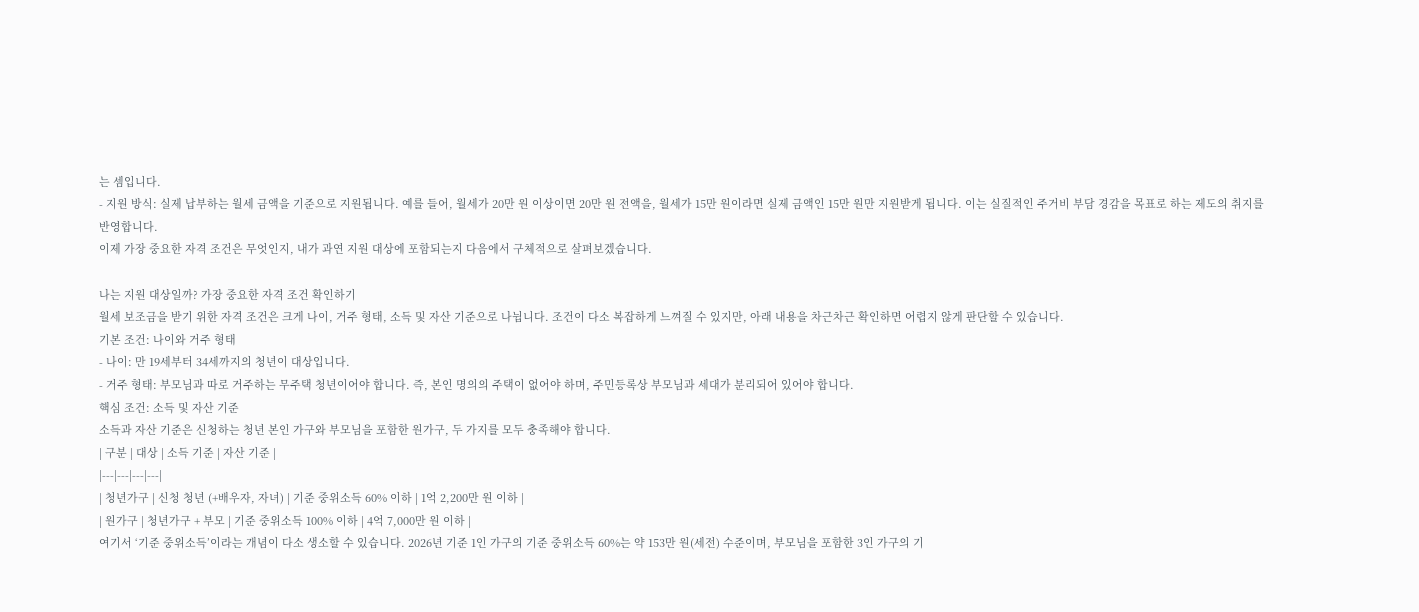는 셈입니다.
- 지원 방식: 실제 납부하는 월세 금액을 기준으로 지원됩니다. 예를 들어, 월세가 20만 원 이상이면 20만 원 전액을, 월세가 15만 원이라면 실제 금액인 15만 원만 지원받게 됩니다. 이는 실질적인 주거비 부담 경감을 목표로 하는 제도의 취지를 반영합니다.
이제 가장 중요한 자격 조건은 무엇인지, 내가 과연 지원 대상에 포함되는지 다음에서 구체적으로 살펴보겠습니다.

나는 지원 대상일까? 가장 중요한 자격 조건 확인하기
월세 보조금을 받기 위한 자격 조건은 크게 나이, 거주 형태, 소득 및 자산 기준으로 나뉩니다. 조건이 다소 복잡하게 느껴질 수 있지만, 아래 내용을 차근차근 확인하면 어렵지 않게 판단할 수 있습니다.
기본 조건: 나이와 거주 형태
- 나이: 만 19세부터 34세까지의 청년이 대상입니다.
- 거주 형태: 부모님과 따로 거주하는 무주택 청년이어야 합니다. 즉, 본인 명의의 주택이 없어야 하며, 주민등록상 부모님과 세대가 분리되어 있어야 합니다.
핵심 조건: 소득 및 자산 기준
소득과 자산 기준은 신청하는 청년 본인 가구와 부모님을 포함한 원가구, 두 가지를 모두 충족해야 합니다.
| 구분 | 대상 | 소득 기준 | 자산 기준 |
|---|---|---|---|
| 청년가구 | 신청 청년 (+배우자, 자녀) | 기준 중위소득 60% 이하 | 1억 2,200만 원 이하 |
| 원가구 | 청년가구 + 부모 | 기준 중위소득 100% 이하 | 4억 7,000만 원 이하 |
여기서 ‘기준 중위소득’이라는 개념이 다소 생소할 수 있습니다. 2026년 기준 1인 가구의 기준 중위소득 60%는 약 153만 원(세전) 수준이며, 부모님을 포함한 3인 가구의 기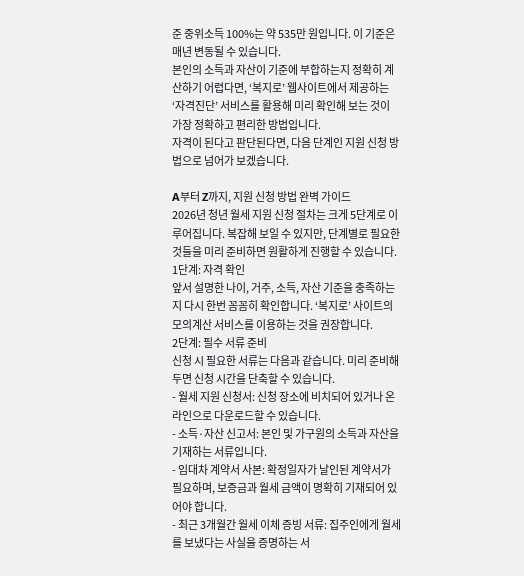준 중위소득 100%는 약 535만 원입니다. 이 기준은 매년 변동될 수 있습니다.
본인의 소득과 자산이 기준에 부합하는지 정확히 계산하기 어렵다면, ‘복지로’ 웹사이트에서 제공하는 ‘자격진단’ 서비스를 활용해 미리 확인해 보는 것이 가장 정확하고 편리한 방법입니다.
자격이 된다고 판단된다면, 다음 단계인 지원 신청 방법으로 넘어가 보겠습니다.

A부터 Z까지, 지원 신청 방법 완벽 가이드
2026년 청년 월세 지원 신청 절차는 크게 5단계로 이루어집니다. 복잡해 보일 수 있지만, 단계별로 필요한 것들을 미리 준비하면 원활하게 진행할 수 있습니다.
1단계: 자격 확인
앞서 설명한 나이, 거주, 소득, 자산 기준을 충족하는지 다시 한번 꼼꼼히 확인합니다. ‘복지로’ 사이트의 모의계산 서비스를 이용하는 것을 권장합니다.
2단계: 필수 서류 준비
신청 시 필요한 서류는 다음과 같습니다. 미리 준비해두면 신청 시간을 단축할 수 있습니다.
- 월세 지원 신청서: 신청 장소에 비치되어 있거나 온라인으로 다운로드할 수 있습니다.
- 소득·자산 신고서: 본인 및 가구원의 소득과 자산을 기재하는 서류입니다.
- 임대차 계약서 사본: 확정일자가 날인된 계약서가 필요하며, 보증금과 월세 금액이 명확히 기재되어 있어야 합니다.
- 최근 3개월간 월세 이체 증빙 서류: 집주인에게 월세를 보냈다는 사실을 증명하는 서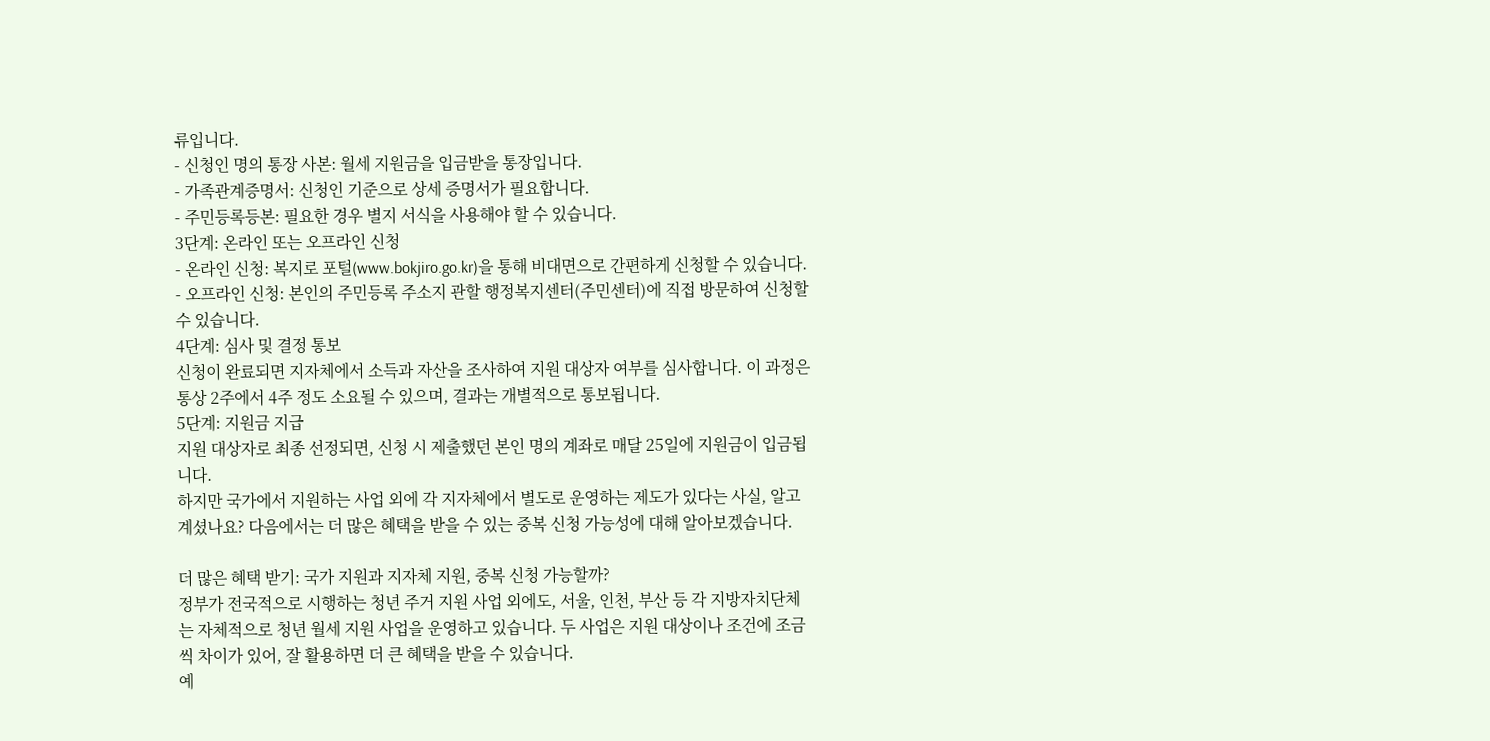류입니다.
- 신청인 명의 통장 사본: 월세 지원금을 입금받을 통장입니다.
- 가족관계증명서: 신청인 기준으로 상세 증명서가 필요합니다.
- 주민등록등본: 필요한 경우 별지 서식을 사용해야 할 수 있습니다.
3단계: 온라인 또는 오프라인 신청
- 온라인 신청: 복지로 포털(www.bokjiro.go.kr)을 통해 비대면으로 간편하게 신청할 수 있습니다.
- 오프라인 신청: 본인의 주민등록 주소지 관할 행정복지센터(주민센터)에 직접 방문하여 신청할 수 있습니다.
4단계: 심사 및 결정 통보
신청이 완료되면 지자체에서 소득과 자산을 조사하여 지원 대상자 여부를 심사합니다. 이 과정은 통상 2주에서 4주 정도 소요될 수 있으며, 결과는 개별적으로 통보됩니다.
5단계: 지원금 지급
지원 대상자로 최종 선정되면, 신청 시 제출했던 본인 명의 계좌로 매달 25일에 지원금이 입금됩니다.
하지만 국가에서 지원하는 사업 외에 각 지자체에서 별도로 운영하는 제도가 있다는 사실, 알고 계셨나요? 다음에서는 더 많은 혜택을 받을 수 있는 중복 신청 가능성에 대해 알아보겠습니다.

더 많은 혜택 받기: 국가 지원과 지자체 지원, 중복 신청 가능할까?
정부가 전국적으로 시행하는 청년 주거 지원 사업 외에도, 서울, 인천, 부산 등 각 지방자치단체는 자체적으로 청년 월세 지원 사업을 운영하고 있습니다. 두 사업은 지원 대상이나 조건에 조금씩 차이가 있어, 잘 활용하면 더 큰 혜택을 받을 수 있습니다.
예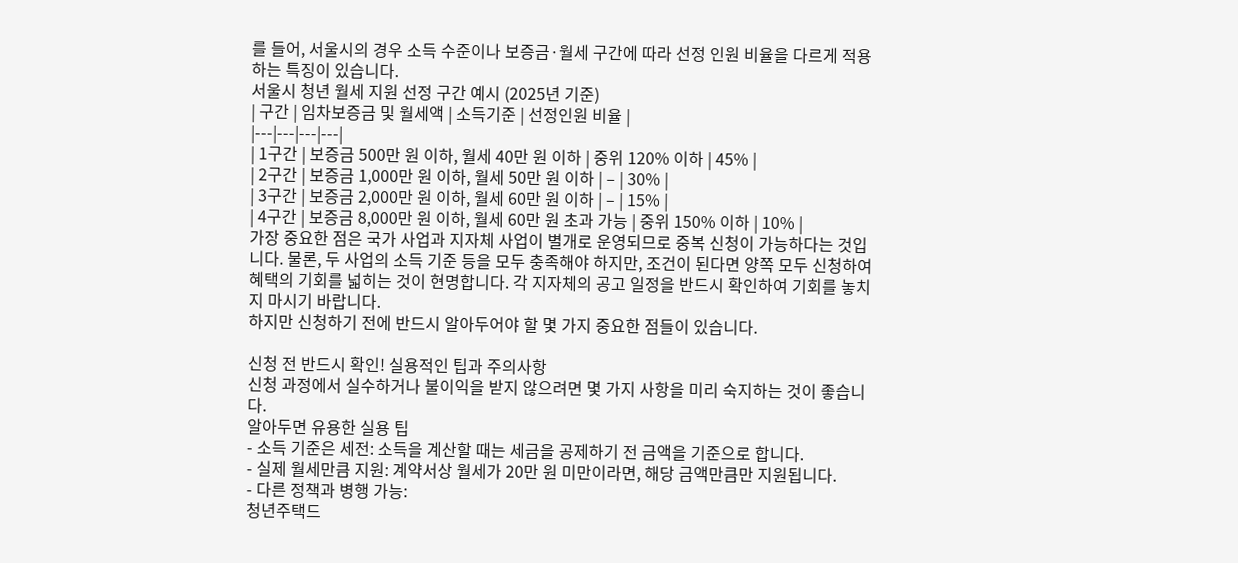를 들어, 서울시의 경우 소득 수준이나 보증금·월세 구간에 따라 선정 인원 비율을 다르게 적용하는 특징이 있습니다.
서울시 청년 월세 지원 선정 구간 예시 (2025년 기준)
| 구간 | 임차보증금 및 월세액 | 소득기준 | 선정인원 비율 |
|---|---|---|---|
| 1구간 | 보증금 500만 원 이하, 월세 40만 원 이하 | 중위 120% 이하 | 45% |
| 2구간 | 보증금 1,000만 원 이하, 월세 50만 원 이하 | – | 30% |
| 3구간 | 보증금 2,000만 원 이하, 월세 60만 원 이하 | – | 15% |
| 4구간 | 보증금 8,000만 원 이하, 월세 60만 원 초과 가능 | 중위 150% 이하 | 10% |
가장 중요한 점은 국가 사업과 지자체 사업이 별개로 운영되므로 중복 신청이 가능하다는 것입니다. 물론, 두 사업의 소득 기준 등을 모두 충족해야 하지만, 조건이 된다면 양쪽 모두 신청하여 혜택의 기회를 넓히는 것이 현명합니다. 각 지자체의 공고 일정을 반드시 확인하여 기회를 놓치지 마시기 바랍니다.
하지만 신청하기 전에 반드시 알아두어야 할 몇 가지 중요한 점들이 있습니다.

신청 전 반드시 확인! 실용적인 팁과 주의사항
신청 과정에서 실수하거나 불이익을 받지 않으려면 몇 가지 사항을 미리 숙지하는 것이 좋습니다.
알아두면 유용한 실용 팁
- 소득 기준은 세전: 소득을 계산할 때는 세금을 공제하기 전 금액을 기준으로 합니다.
- 실제 월세만큼 지원: 계약서상 월세가 20만 원 미만이라면, 해당 금액만큼만 지원됩니다.
- 다른 정책과 병행 가능:
청년주택드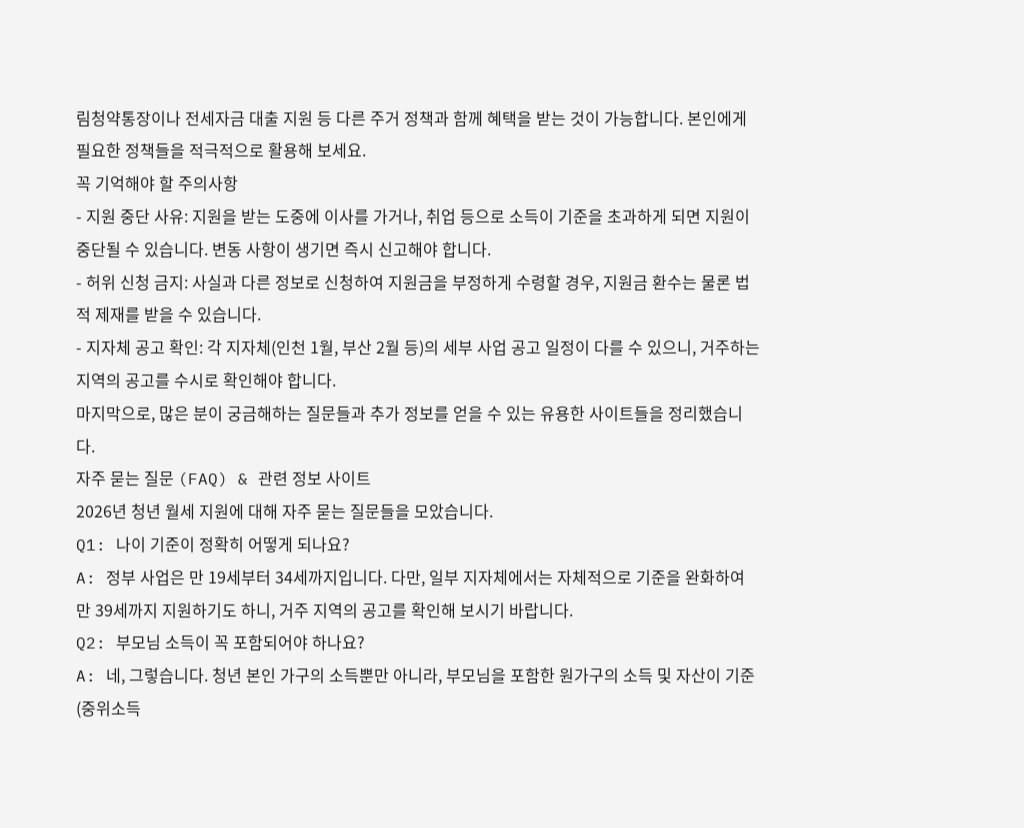림청약통장이나 전세자금 대출 지원 등 다른 주거 정책과 함께 혜택을 받는 것이 가능합니다. 본인에게 필요한 정책들을 적극적으로 활용해 보세요.
꼭 기억해야 할 주의사항
- 지원 중단 사유: 지원을 받는 도중에 이사를 가거나, 취업 등으로 소득이 기준을 초과하게 되면 지원이 중단될 수 있습니다. 변동 사항이 생기면 즉시 신고해야 합니다.
- 허위 신청 금지: 사실과 다른 정보로 신청하여 지원금을 부정하게 수령할 경우, 지원금 환수는 물론 법적 제재를 받을 수 있습니다.
- 지자체 공고 확인: 각 지자체(인천 1월, 부산 2월 등)의 세부 사업 공고 일정이 다를 수 있으니, 거주하는 지역의 공고를 수시로 확인해야 합니다.
마지막으로, 많은 분이 궁금해하는 질문들과 추가 정보를 얻을 수 있는 유용한 사이트들을 정리했습니다.
자주 묻는 질문 (FAQ) & 관련 정보 사이트
2026년 청년 월세 지원에 대해 자주 묻는 질문들을 모았습니다.
Q1: 나이 기준이 정확히 어떻게 되나요?
A: 정부 사업은 만 19세부터 34세까지입니다. 다만, 일부 지자체에서는 자체적으로 기준을 완화하여 만 39세까지 지원하기도 하니, 거주 지역의 공고를 확인해 보시기 바랍니다.
Q2: 부모님 소득이 꼭 포함되어야 하나요?
A: 네, 그렇습니다. 청년 본인 가구의 소득뿐만 아니라, 부모님을 포함한 원가구의 소득 및 자산이 기준(중위소득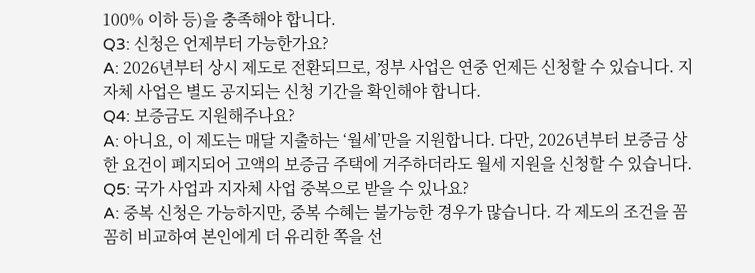100% 이하 등)을 충족해야 합니다.
Q3: 신청은 언제부터 가능한가요?
A: 2026년부터 상시 제도로 전환되므로, 정부 사업은 연중 언제든 신청할 수 있습니다. 지자체 사업은 별도 공지되는 신청 기간을 확인해야 합니다.
Q4: 보증금도 지원해주나요?
A: 아니요, 이 제도는 매달 지출하는 ‘월세’만을 지원합니다. 다만, 2026년부터 보증금 상한 요건이 폐지되어 고액의 보증금 주택에 거주하더라도 월세 지원을 신청할 수 있습니다.
Q5: 국가 사업과 지자체 사업 중복으로 받을 수 있나요?
A: 중복 신청은 가능하지만, 중복 수혜는 불가능한 경우가 많습니다. 각 제도의 조건을 꼼꼼히 비교하여 본인에게 더 유리한 쪽을 선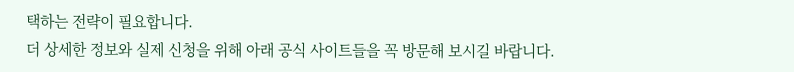택하는 전략이 필요합니다.
더 상세한 정보와 실제 신청을 위해 아래 공식 사이트들을 꼭 방문해 보시길 바랍니다.